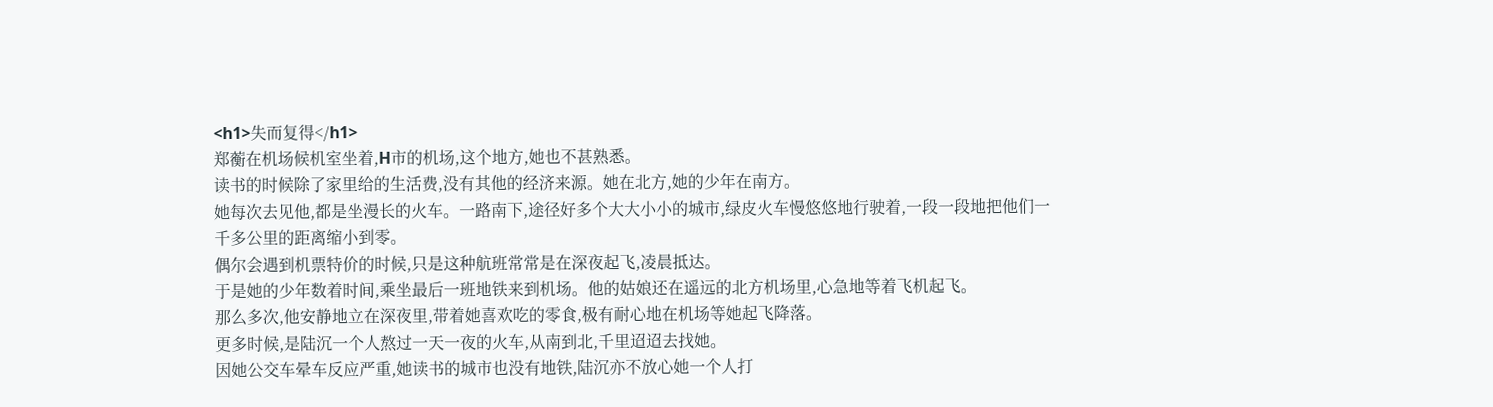<h1>失而复得</h1>
郑蘅在机场候机室坐着,H市的机场,这个地方,她也不甚熟悉。
读书的时候除了家里给的生活费,没有其他的经济来源。她在北方,她的少年在南方。
她每次去见他,都是坐漫长的火车。一路南下,途径好多个大大小小的城市,绿皮火车慢悠悠地行驶着,一段一段地把他们一千多公里的距离缩小到零。
偶尔会遇到机票特价的时候,只是这种航班常常是在深夜起飞,凌晨抵达。
于是她的少年数着时间,乘坐最后一班地铁来到机场。他的姑娘还在遥远的北方机场里,心急地等着飞机起飞。
那么多次,他安静地立在深夜里,带着她喜欢吃的零食,极有耐心地在机场等她起飞降落。
更多时候,是陆沉一个人熬过一天一夜的火车,从南到北,千里迢迢去找她。
因她公交车晕车反应严重,她读书的城市也没有地铁,陆沉亦不放心她一个人打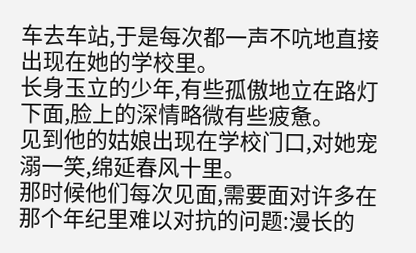车去车站,于是每次都一声不吭地直接出现在她的学校里。
长身玉立的少年,有些孤傲地立在路灯下面,脸上的深情略微有些疲惫。
见到他的姑娘出现在学校门口,对她宠溺一笑,绵延春风十里。
那时候他们每次见面,需要面对许多在那个年纪里难以对抗的问题:漫长的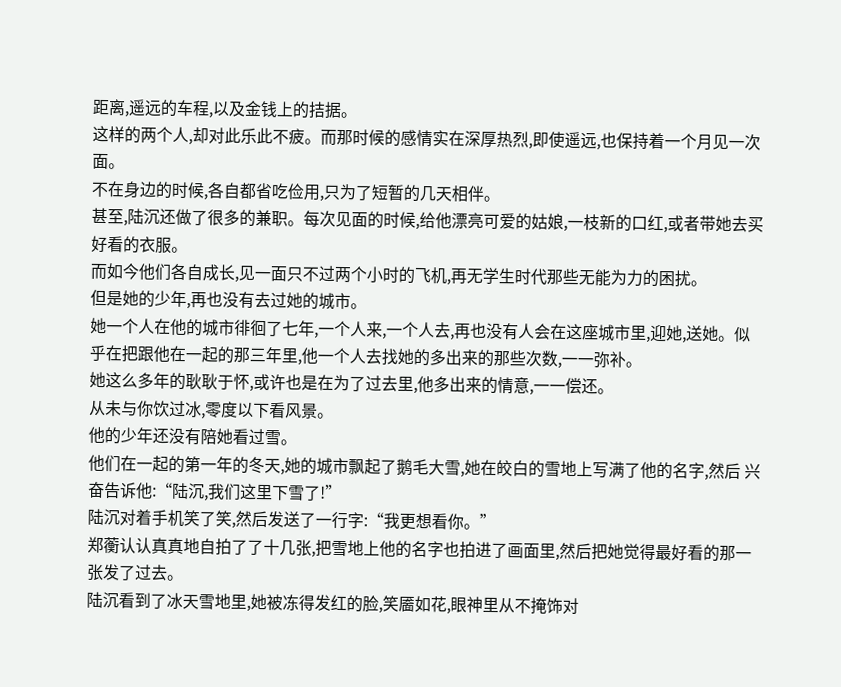距离,遥远的车程,以及金钱上的拮据。
这样的两个人,却对此乐此不疲。而那时候的感情实在深厚热烈,即使遥远,也保持着一个月见一次面。
不在身边的时候,各自都省吃俭用,只为了短暂的几天相伴。
甚至,陆沉还做了很多的兼职。每次见面的时候,给他漂亮可爱的姑娘,一枝新的口红,或者带她去买好看的衣服。
而如今他们各自成长,见一面只不过两个小时的飞机,再无学生时代那些无能为力的困扰。
但是她的少年,再也没有去过她的城市。
她一个人在他的城市徘徊了七年,一个人来,一个人去,再也没有人会在这座城市里,迎她,送她。似乎在把跟他在一起的那三年里,他一个人去找她的多出来的那些次数,一一弥补。
她这么多年的耿耿于怀,或许也是在为了过去里,他多出来的情意,一一偿还。
从未与你饮过冰,零度以下看风景。
他的少年还没有陪她看过雪。
他们在一起的第一年的冬天,她的城市飘起了鹅毛大雪,她在皎白的雪地上写满了他的名字,然后 兴奋告诉他:“陆沉,我们这里下雪了!”
陆沉对着手机笑了笑,然后发送了一行字:“我更想看你。”
郑蘅认认真真地自拍了了十几张,把雪地上他的名字也拍进了画面里,然后把她觉得最好看的那一张发了过去。
陆沉看到了冰天雪地里,她被冻得发红的脸,笑靥如花,眼神里从不掩饰对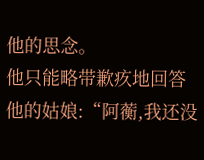他的思念。
他只能略带歉疚地回答他的姑娘:“阿蘅,我还没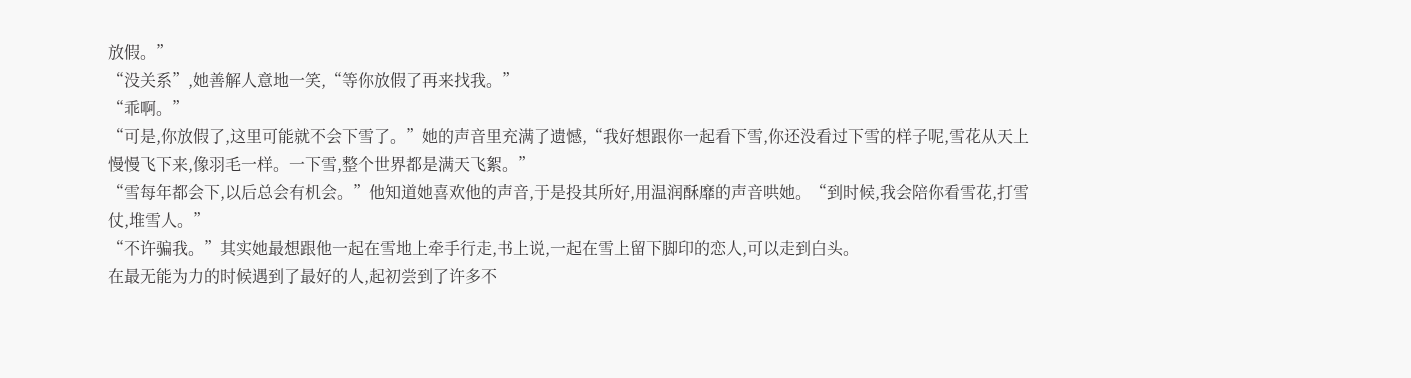放假。”
“没关系”,她善解人意地一笑,“等你放假了再来找我。”
“乖啊。”
“可是,你放假了,这里可能就不会下雪了。”她的声音里充满了遗憾,“我好想跟你一起看下雪,你还没看过下雪的样子呢,雪花从天上慢慢飞下来,像羽毛一样。一下雪,整个世界都是满天飞絮。”
“雪每年都会下,以后总会有机会。”他知道她喜欢他的声音,于是投其所好,用温润酥靡的声音哄她。“到时候,我会陪你看雪花,打雪仗,堆雪人。”
“不许骗我。”其实她最想跟他一起在雪地上牵手行走,书上说,一起在雪上留下脚印的恋人,可以走到白头。
在最无能为力的时候遇到了最好的人,起初尝到了许多不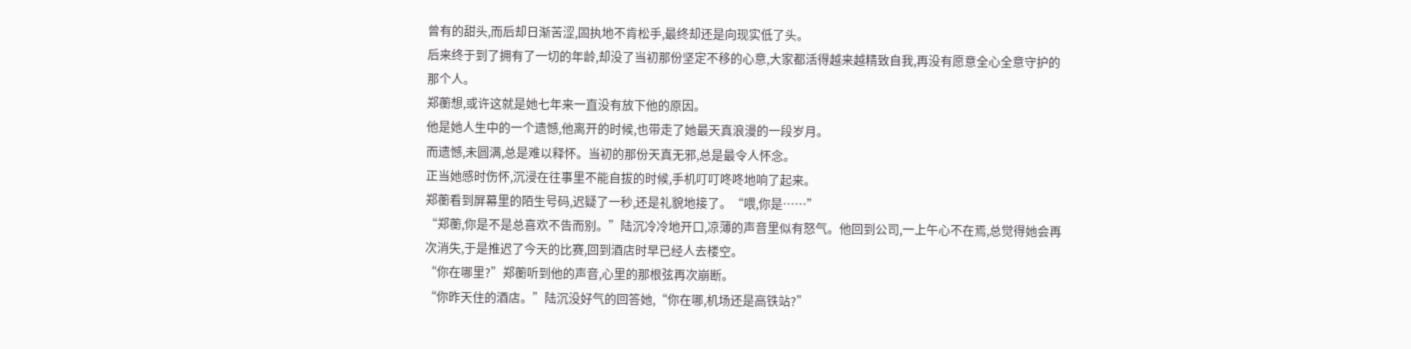曾有的甜头,而后却日渐苦涩,固执地不肯松手,最终却还是向现实低了头。
后来终于到了拥有了一切的年龄,却没了当初那份坚定不移的心意,大家都活得越来越精致自我,再没有愿意全心全意守护的那个人。
郑蘅想,或许这就是她七年来一直没有放下他的原因。
他是她人生中的一个遗憾,他离开的时候,也带走了她最天真浪漫的一段岁月。
而遗憾,未圆满,总是难以释怀。当初的那份天真无邪,总是最令人怀念。
正当她感时伤怀,沉浸在往事里不能自拔的时候,手机叮叮咚咚地响了起来。
郑蘅看到屏幕里的陌生号码,迟疑了一秒,还是礼貌地接了。“喂,你是……”
“郑蘅,你是不是总喜欢不告而别。”陆沉冷冷地开口,凉薄的声音里似有怒气。他回到公司,一上午心不在焉,总觉得她会再次消失,于是推迟了今天的比赛,回到酒店时早已经人去楼空。
“你在哪里?”郑蘅听到他的声音,心里的那根弦再次崩断。
“你昨天住的酒店。”陆沉没好气的回答她,“你在哪,机场还是高铁站?”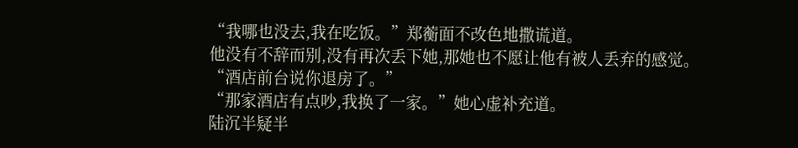“我哪也没去,我在吃饭。”郑蘅面不改色地撒谎道。
他没有不辞而别,没有再次丢下她,那她也不愿让他有被人丢弃的感觉。
“酒店前台说你退房了。”
“那家酒店有点吵,我换了一家。”她心虚补充道。
陆沉半疑半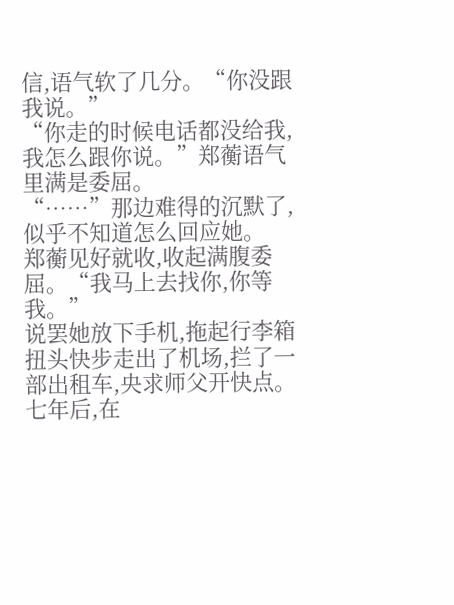信,语气软了几分。“你没跟我说。”
“你走的时候电话都没给我,我怎么跟你说。”郑蘅语气里满是委屈。
“……”那边难得的沉默了,似乎不知道怎么回应她。
郑蘅见好就收,收起满腹委屈。“我马上去找你,你等我。”
说罢她放下手机,拖起行李箱扭头快步走出了机场,拦了一部出租车,央求师父开快点。
七年后,在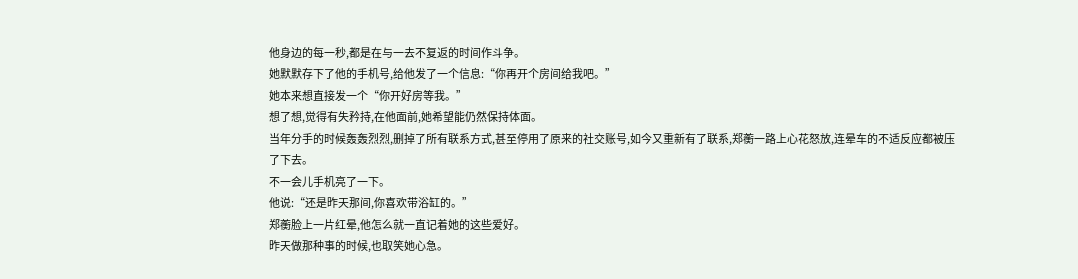他身边的每一秒,都是在与一去不复返的时间作斗争。
她默默存下了他的手机号,给他发了一个信息:“你再开个房间给我吧。”
她本来想直接发一个“你开好房等我。”
想了想,觉得有失矜持,在他面前,她希望能仍然保持体面。
当年分手的时候轰轰烈烈,删掉了所有联系方式,甚至停用了原来的社交账号,如今又重新有了联系,郑蘅一路上心花怒放,连晕车的不适反应都被压了下去。
不一会儿手机亮了一下。
他说:“还是昨天那间,你喜欢带浴缸的。”
郑蘅脸上一片红晕,他怎么就一直记着她的这些爱好。
昨天做那种事的时候,也取笑她心急。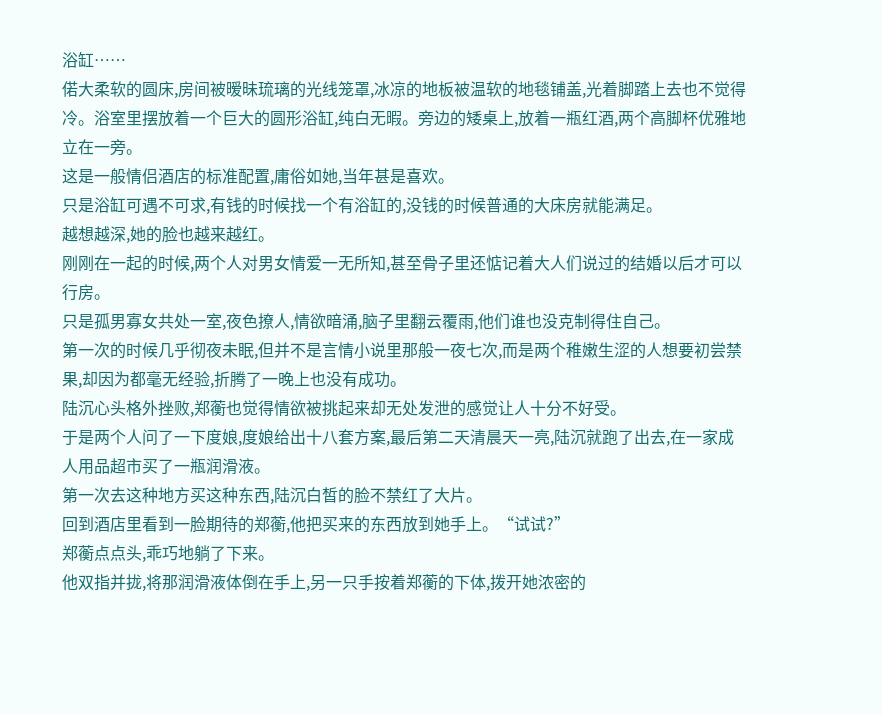浴缸……
偌大柔软的圆床,房间被暧昧琉璃的光线笼罩,冰凉的地板被温软的地毯铺盖,光着脚踏上去也不觉得冷。浴室里摆放着一个巨大的圆形浴缸,纯白无暇。旁边的矮桌上,放着一瓶红酒,两个高脚杯优雅地立在一旁。
这是一般情侣酒店的标准配置,庸俗如她,当年甚是喜欢。
只是浴缸可遇不可求,有钱的时候找一个有浴缸的,没钱的时候普通的大床房就能满足。
越想越深,她的脸也越来越红。
刚刚在一起的时候,两个人对男女情爱一无所知,甚至骨子里还惦记着大人们说过的结婚以后才可以行房。
只是孤男寡女共处一室,夜色撩人,情欲暗涌,脑子里翻云覆雨,他们谁也没克制得住自己。
第一次的时候几乎彻夜未眠,但并不是言情小说里那般一夜七次,而是两个稚嫩生涩的人想要初尝禁果,却因为都毫无经验,折腾了一晚上也没有成功。
陆沉心头格外挫败,郑蘅也觉得情欲被挑起来却无处发泄的感觉让人十分不好受。
于是两个人问了一下度娘,度娘给出十八套方案,最后第二天清晨天一亮,陆沉就跑了出去,在一家成人用品超市买了一瓶润滑液。
第一次去这种地方买这种东西,陆沉白皙的脸不禁红了大片。
回到酒店里看到一脸期待的郑蘅,他把买来的东西放到她手上。“试试?”
郑蘅点点头,乖巧地躺了下来。
他双指并拢,将那润滑液体倒在手上,另一只手按着郑蘅的下体,拨开她浓密的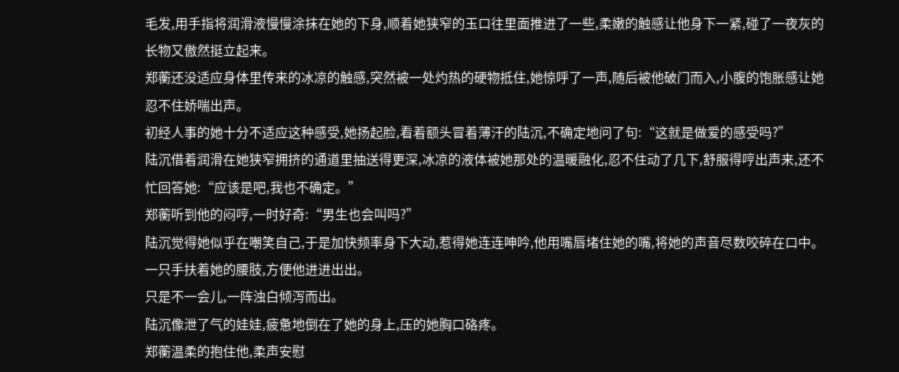毛发,用手指将润滑液慢慢涂抹在她的下身,顺着她狭窄的玉口往里面推进了一些,柔嫩的触感让他身下一紧,碰了一夜灰的长物又傲然挺立起来。
郑蘅还没适应身体里传来的冰凉的触感,突然被一处灼热的硬物抵住,她惊呼了一声,随后被他破门而入,小腹的饱胀感让她忍不住娇喘出声。
初经人事的她十分不适应这种感受,她扬起脸,看着额头冒着薄汗的陆沉,不确定地问了句:“这就是做爱的感受吗?”
陆沉借着润滑在她狭窄拥挤的通道里抽送得更深,冰凉的液体被她那处的温暖融化,忍不住动了几下,舒服得哼出声来,还不忙回答她:“应该是吧,我也不确定。”
郑蘅听到他的闷哼,一时好奇:“男生也会叫吗?”
陆沉觉得她似乎在嘲笑自己,于是加快频率身下大动,惹得她连连呻吟,他用嘴唇堵住她的嘴,将她的声音尽数咬碎在口中。
一只手扶着她的腰肢,方便他进进出出。
只是不一会儿,一阵浊白倾泻而出。
陆沉像泄了气的娃娃,疲惫地倒在了她的身上,压的她胸口硌疼。
郑蘅温柔的抱住他,柔声安慰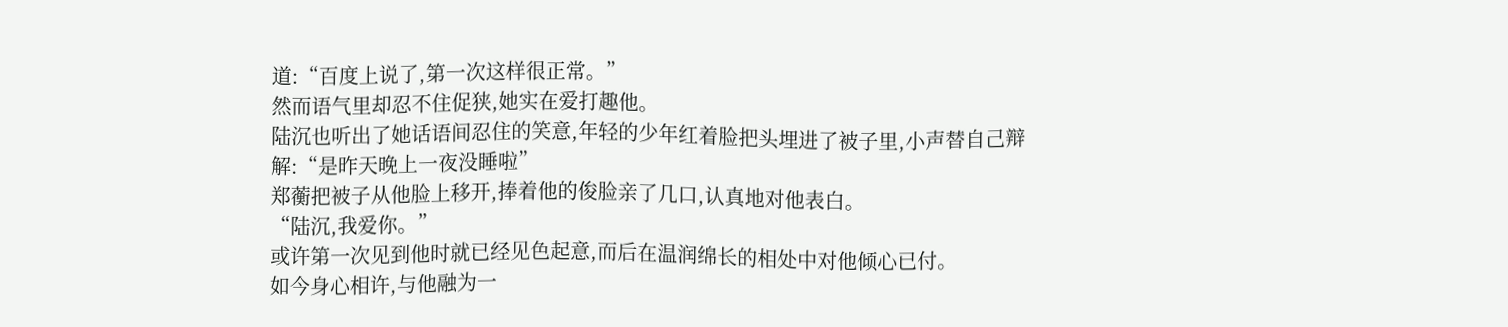道:“百度上说了,第一次这样很正常。”
然而语气里却忍不住促狭,她实在爱打趣他。
陆沉也听出了她话语间忍住的笑意,年轻的少年红着脸把头埋进了被子里,小声替自己辩解:“是昨天晚上一夜没睡啦”
郑蘅把被子从他脸上移开,捧着他的俊脸亲了几口,认真地对他表白。
“陆沉,我爱你。”
或许第一次见到他时就已经见色起意,而后在温润绵长的相处中对他倾心已付。
如今身心相许,与他融为一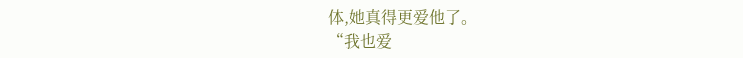体,她真得更爱他了。
“我也爱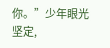你。”少年眼光坚定,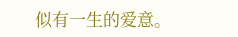似有一生的爱意。